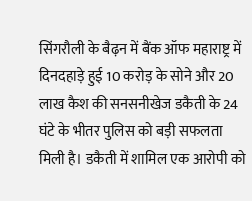सिंगरौली के बैढ़न में बैंक ऑफ महाराष्ट्र में दिनदहाड़े हुई 10 करोड़ के सोने और 20 लाख कैश की सनसनीखेज डकैती के 24 घंटे के भीतर पुलिस को बड़ी सफलता मिली है। डकैती में शामिल एक आरोपी को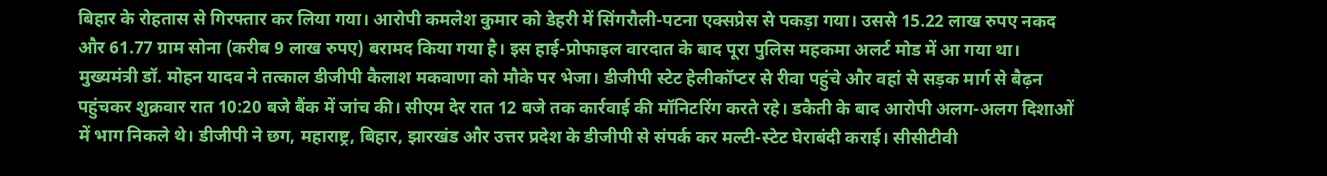बिहार के रोहतास से गिरफ्तार कर लिया गया। आरोपी कमलेश कुमार को डेहरी में सिंगरौली-पटना एक्सप्रेस से पकड़ा गया। उससे 15.22 लाख रुपए नकद और 61.77 ग्राम सोना (करीब 9 लाख रुपए) बरामद किया गया है। इस हाई-प्रोफाइल वारदात के बाद पूरा पुलिस महकमा अलर्ट मोड में आ गया था। मुख्यमंत्री डॉ. मोहन यादव ने तत्काल डीजीपी कैलाश मकवाणा को मौके पर भेजा। डीजीपी स्टेट हेलीकॉप्टर से रीवा पहुंचे और वहां से सड़क मार्ग से बैढ़न पहुंचकर शुक्रवार रात 10:20 बजे बैंक में जांच की। सीएम देर रात 12 बजे तक कार्रवाई की मॉनिटरिंग करते रहे। डकैती के बाद आरोपी अलग-अलग दिशाओं में भाग निकले थे। डीजीपी ने छग, महाराष्ट्र, बिहार, झारखंड और उत्तर प्रदेश के डीजीपी से संपर्क कर मल्टी-स्टेट घेराबंदी कराई। सीसीटीवी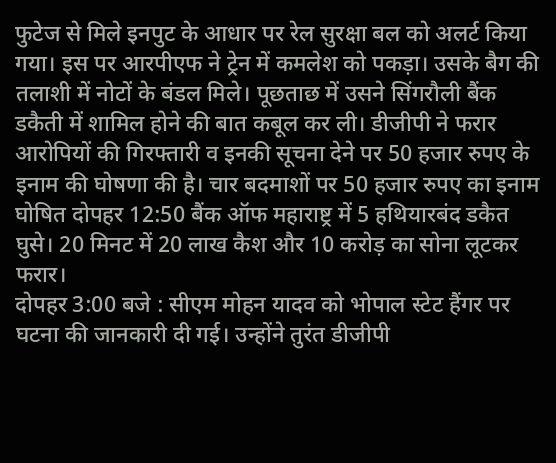फुटेज से मिले इनपुट के आधार पर रेल सुरक्षा बल को अलर्ट किया गया। इस पर आरपीएफ ने ट्रेन में कमलेश को पकड़ा। उसके बैग की तलाशी में नोटों के बंडल मिले। पूछताछ में उसने सिंगरौली बैंक डकैती में शामिल होने की बात कबूल कर ली। डीजीपी ने फरार आरोपियों की गिरफ्तारी व इनकी सूचना देने पर 50 हजार रुपए के इनाम की घोषणा की है। चार बदमाशों पर 50 हजार रुपए का इनाम घोषित दोपहर 12:50 बैंक ऑफ महाराष्ट्र में 5 हथियारबंद डकैत घुसे। 20 मिनट में 20 लाख कैश और 10 करोड़ का सोना लूटकर फरार।
दोपहर 3:00 बजे : सीएम मोहन यादव को भोपाल स्टेट हैंगर पर घटना की जानकारी दी गई। उन्होंने तुरंत डीजीपी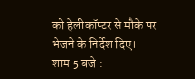को हेलीकॉप्टर से मौके पर भेजने के निर्देश दिए।
शाम 5 बजे :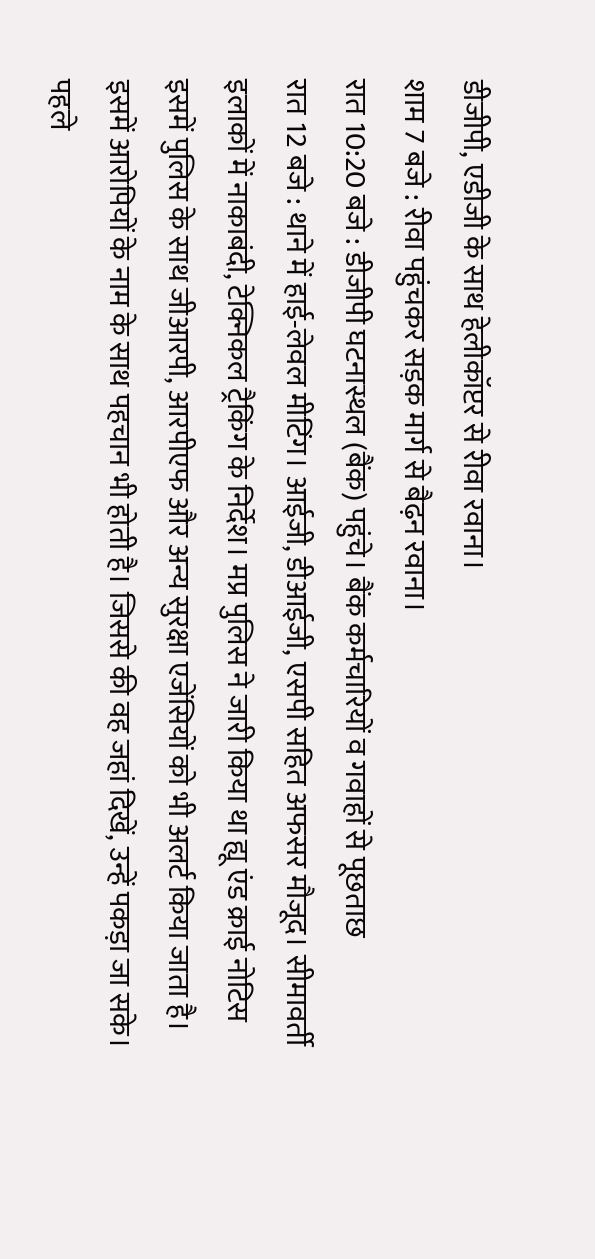डीजीपी, एडीजी के साथ हेलीकॉप्टर से रीवा रवाना।
शाम 7 बजे : रीवा पहुंचकर सड़क मार्ग से बैढ़न रवाना।
रात 10:20 बजे : डीजीपी घटनास्थल (बैंक) पहुंचे। बैंक कर्मचारियों व गवाहों से पूछताछ
रात 12 बजे : थाने में हाई-लेवल मीटिंग। आईजी, डीआईजी, एसपी सहित अफसर मौजूद। सीमावर्ती इलाकों में नाकाबंदी, टेक्निकल ट्रैकिंग के निर्देश। मप्र पुलिस ने जारी किया था ह्यू एंड क्राई नोटिस
इसमें पुलिस के साथ जीआरपी, आरपीएफ और अन्य सुरक्षा एजेंसियों को भी अलर्ट किया जाता है। इसमें आरोपियों के नाम के साथ पहचान भी होती है। जिससे की वह जहां दिखें, उन्हें पकड़ा जा सके। पहले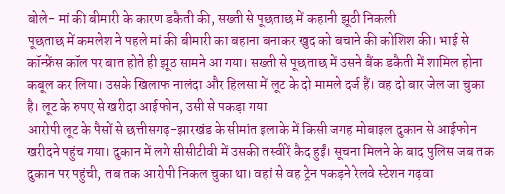बोले- मां की बीमारी के कारण डकैती की, सख्ती से पूछताछ में कहानी झूठी निकली
पूछताछ में कमलेश ने पहले मां की बीमारी का बहाना बनाकर खुद को बचाने की कोशिश की। भाई से कॉन्फ्रेंस कॉल पर बात होते ही झूठ सामने आ गया। सख्ती से पूछताछ में उसने बैंक डकैती में शामिल होना कबूल कर लिया। उसके खिलाफ नालंदा और हिलसा में लूट के दो मामले दर्ज हैं। वह दो बार जेल जा चुका है। लूट के रुपए से खरीदा आईफोन, उसी से पकड़ा गया
आरोपी लूट के पैसों से छत्तीसगढ़-झारखंड के सीमांत इलाके में किसी जगह मोबाइल दुकान से आईफोन खरीदने पहुंच गया। दुकान में लगे सीसीटीवी में उसकी तस्वीरें कैद हुईं। सूचना मिलने के बाद पुलिस जब तक दुकान पर पहुंची, तब तक आरोपी निकल चुका था। वहां से वह ट्रेन पकड़ने रेलवे स्टेशन गढ़वा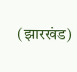(झारखंड)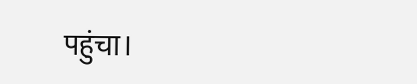पहुंचा।